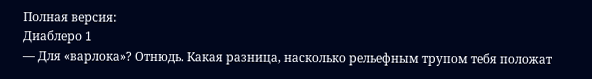Полная версия:
Диаблеро 1
— Для «варлока»? Отнюдь. Какая разница, насколько рельефным трупом тебя положат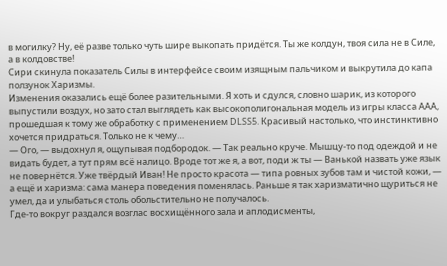в могилку? Ну, её разве только чуть шире выкопать придётся. Ты же колдун, твоя сила не в Силе, а в колдовстве!
Сири скинула показатель Силы в интерфейсе своим изящным пальчиком и выкрутила до капа ползунок Харизмы.
Изменения оказались ещё более разительными. Я хоть и сдулся, словно шарик, из которого выпустили воздух, но зато стал выглядеть как высокополигональная модель из игры класса ААА, прошедшая к тому же обработку с применением DLSS5. Красивый настолько, что инстинктивно хочется придраться. Только не к чему…
— Ого, — выдохнул я, ощупывая подбородок. — Так реально круче. Мышцу-то под одеждой и не видать будет, а тут прям всё налицо. Вроде тот же я, а вот, поди ж ты — Ванькой назвать уже язык не повернётся. Уже твёрдый Иван! Не просто красота — типа ровных зубов там и чистой кожи, — а ещё и харизма: сама манера поведения поменялась. Раньше я так харизматично щуриться не умел, да и улыбаться столь обольстительно не получалось.
Где-то вокруг раздался возглас восхищённого зала и аплодисменты,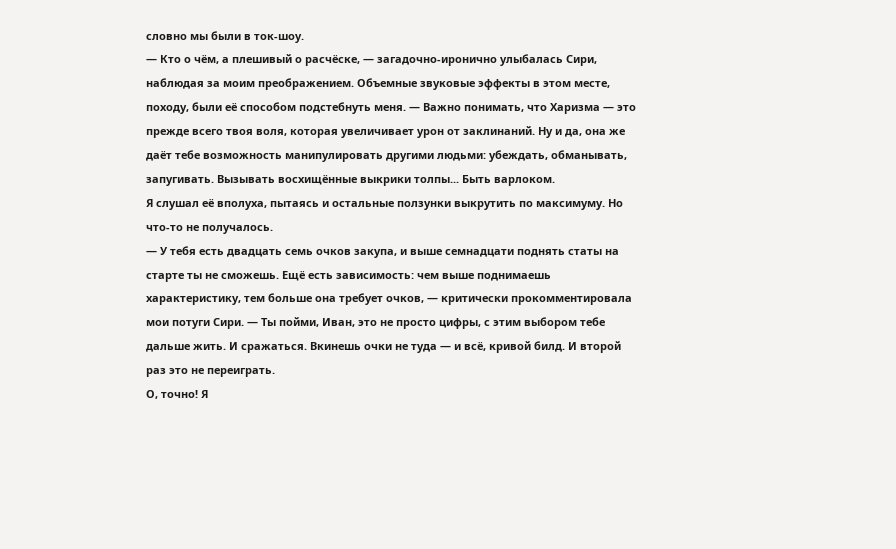словно мы были в ток-шоу.
— Кто о чём, а плешивый о расчёске, — загадочно-иронично улыбалась Сири, наблюдая за моим преображением. Объемные звуковые эффекты в этом месте, походу, были её способом подстебнуть меня. — Важно понимать, что Харизма — это прежде всего твоя воля, которая увеличивает урон от заклинаний. Ну и да, она же даёт тебе возможность манипулировать другими людьми: убеждать, обманывать, запугивать. Вызывать восхищённые выкрики толпы... Быть варлоком.
Я слушал её вполуха, пытаясь и остальные ползунки выкрутить по максимуму. Но что-то не получалось.
— У тебя есть двадцать семь очков закупа, и выше семнадцати поднять статы на старте ты не сможешь. Ещё есть зависимость: чем выше поднимаешь характеристику, тем больше она требует очков, — критически прокомментировала мои потуги Сири. — Ты пойми, Иван, это не просто цифры, с этим выбором тебе дальше жить. И сражаться. Вкинешь очки не туда — и всё, кривой билд. И второй раз это не переиграть.
О, точно! Я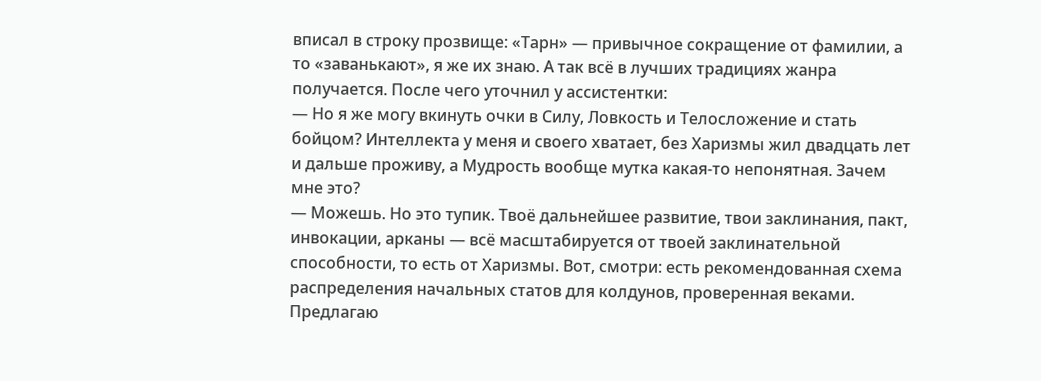вписал в строку прозвище: «Тарн» — привычное сокращение от фамилии, а то «заванькают», я же их знаю. А так всё в лучших традициях жанра получается. После чего уточнил у ассистентки:
— Но я же могу вкинуть очки в Силу, Ловкость и Телосложение и стать бойцом? Интеллекта у меня и своего хватает, без Харизмы жил двадцать лет и дальше проживу, а Мудрость вообще мутка какая-то непонятная. Зачем мне это?
— Можешь. Но это тупик. Твоё дальнейшее развитие, твои заклинания, пакт, инвокации, арканы — всё масштабируется от твоей заклинательной способности, то есть от Харизмы. Вот, смотри: есть рекомендованная схема распределения начальных статов для колдунов, проверенная веками. Предлагаю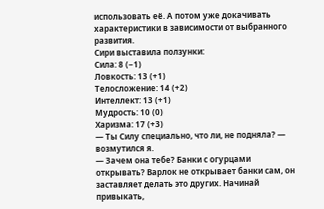использовать её. А потом уже докачивать характеристики в зависимости от выбранного развития.
Сири выставила ползунки:
Сила: 8 (−1)
Ловкость: 13 (+1)
Телосложение: 14 (+2)
Интеллект: 13 (+1)
Мудрость: 10 (0)
Харизма: 17 (+3)
— Ты Силу специально, что ли, не подняла? — возмутился я.
— Зачем она тебе? Банки с огурцами открывать? Варлок не открывает банки сам, он заставляет делать это других. Начинай привыкать,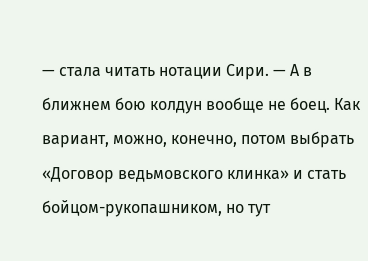— стала читать нотации Сири. — А в ближнем бою колдун вообще не боец. Как вариант, можно, конечно, потом выбрать «Договор ведьмовского клинка» и стать бойцом-рукопашником, но тут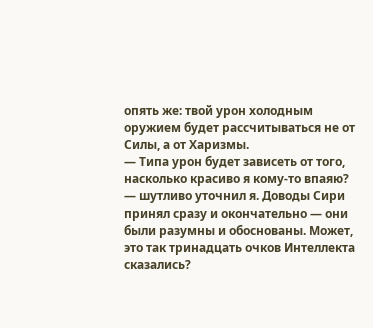опять же: твой урон холодным оружием будет рассчитываться не от Силы, а от Харизмы.
— Типа урон будет зависеть от того, насколько красиво я кому-то впаяю? — шутливо уточнил я. Доводы Сири принял сразу и окончательно — они были разумны и обоснованы. Может, это так тринадцать очков Интеллекта сказались?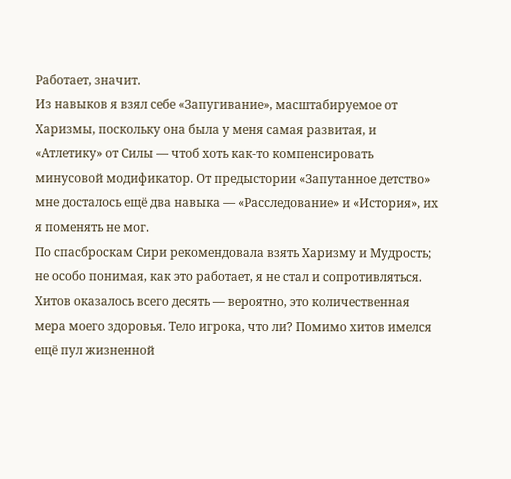Работает, значит.
Из навыков я взял себе «Запугивание», масштабируемое от Харизмы, поскольку она была у меня самая развитая, и «Атлетику» от Силы — чтоб хоть как-то компенсировать минусовой модификатор. От предыстории «Запутанное детство» мне досталось ещё два навыка — «Расследование» и «История», их я поменять не мог.
По спасброскам Сири рекомендовала взять Харизму и Мудрость; не особо понимая, как это работает, я не стал и сопротивляться.
Хитов оказалось всего десять — вероятно, это количественная мера моего здоровья. Тело игрока, что ли? Помимо хитов имелся ещё пул жизненной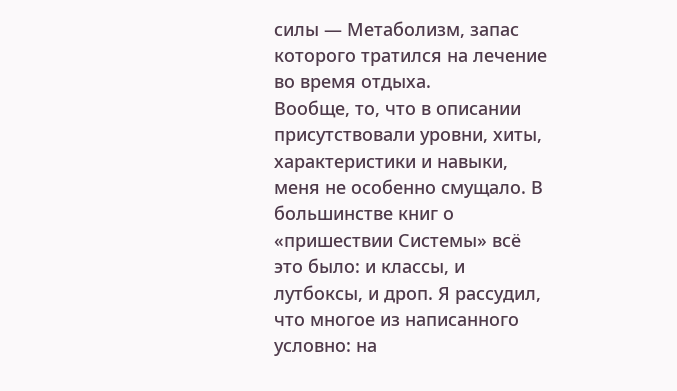силы — Метаболизм, запас которого тратился на лечение во время отдыха.
Вообще, то, что в описании присутствовали уровни, хиты, характеристики и навыки, меня не особенно смущало. В большинстве книг о «пришествии Системы» всё это было: и классы, и лутбоксы, и дроп. Я рассудил, что многое из написанного условно: на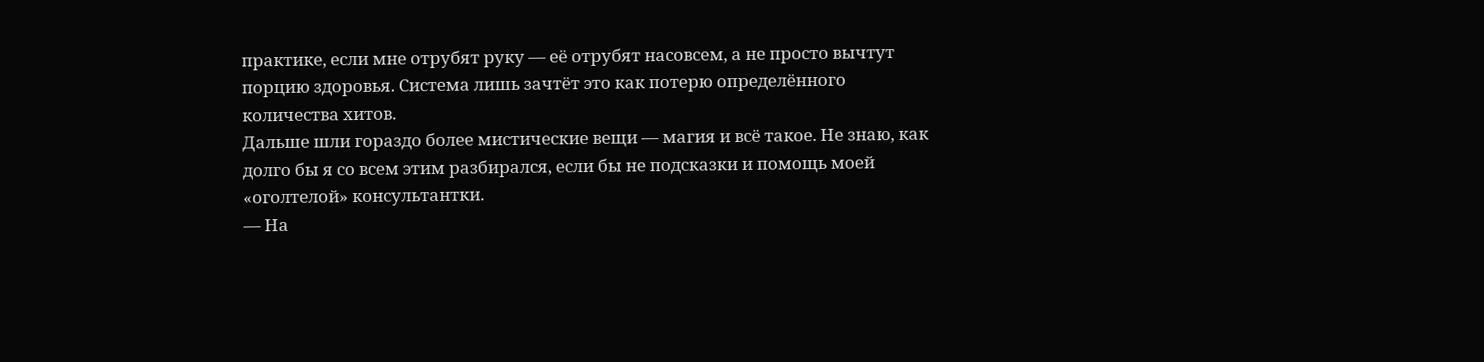практике, если мне отрубят руку — её отрубят насовсем, а не просто вычтут порцию здоровья. Система лишь зачтёт это как потерю определённого количества хитов.
Дальше шли гораздо более мистические вещи — магия и всё такое. Не знаю, как долго бы я со всем этим разбирался, если бы не подсказки и помощь моей «оголтелой» консультантки.
— На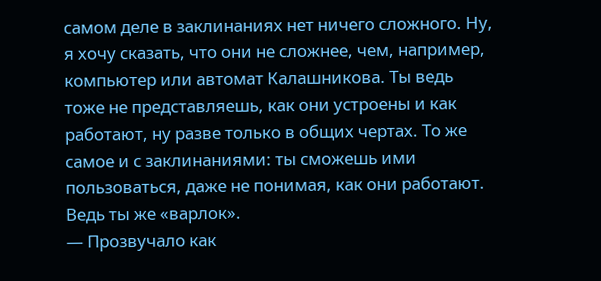самом деле в заклинаниях нет ничего сложного. Ну, я хочу сказать, что они не сложнее, чем, например, компьютер или автомат Калашникова. Ты ведь тоже не представляешь, как они устроены и как работают, ну разве только в общих чертах. То же самое и с заклинаниями: ты сможешь ими пользоваться, даже не понимая, как они работают. Ведь ты же «варлок».
— Прозвучало как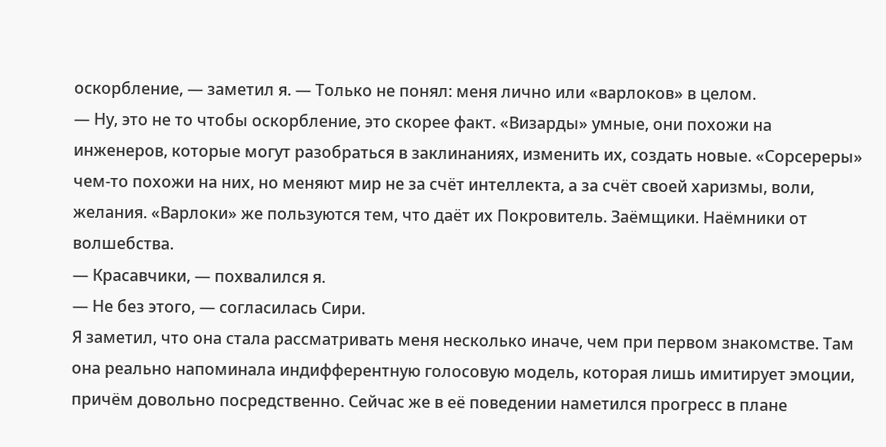оскорбление, — заметил я. — Только не понял: меня лично или «варлоков» в целом.
— Ну, это не то чтобы оскорбление, это скорее факт. «Визарды» умные, они похожи на инженеров, которые могут разобраться в заклинаниях, изменить их, создать новые. «Сорсереры» чем-то похожи на них, но меняют мир не за счёт интеллекта, а за счёт своей харизмы, воли, желания. «Варлоки» же пользуются тем, что даёт их Покровитель. Заёмщики. Наёмники от волшебства.
— Красавчики, — похвалился я.
— Не без этого, — согласилась Сири.
Я заметил, что она стала рассматривать меня несколько иначе, чем при первом знакомстве. Там она реально напоминала индифферентную голосовую модель, которая лишь имитирует эмоции, причём довольно посредственно. Сейчас же в её поведении наметился прогресс в плане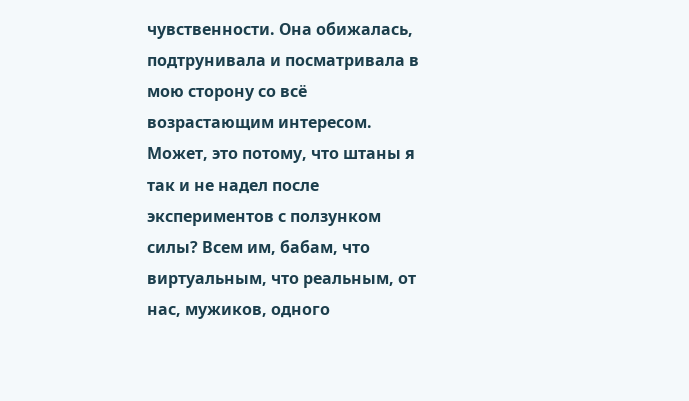чувственности. Она обижалась, подтрунивала и посматривала в мою сторону со всё возрастающим интересом. Может, это потому, что штаны я так и не надел после экспериментов с ползунком силы? Всем им, бабам, что виртуальным, что реальным, от нас, мужиков, одного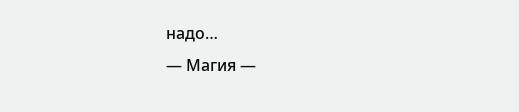надо…
— Магия —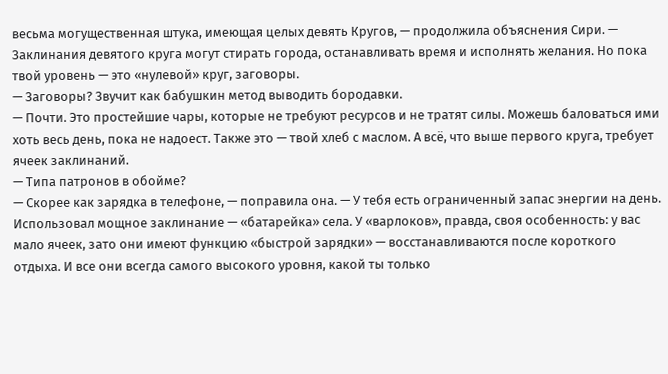весьма могущественная штука, имеющая целых девять Кругов, — продолжила объяснения Сири. — Заклинания девятого круга могут стирать города, останавливать время и исполнять желания. Но пока твой уровень — это «нулевой» круг, заговоры.
— Заговоры? Звучит как бабушкин метод выводить бородавки.
— Почти. Это простейшие чары, которые не требуют ресурсов и не тратят силы. Можешь баловаться ими хоть весь день, пока не надоест. Также это — твой хлеб с маслом. А всё, что выше первого круга, требует ячеек заклинаний.
— Типа патронов в обойме?
— Скорее как зарядка в телефоне, — поправила она. — У тебя есть ограниченный запас энергии на день. Использовал мощное заклинание — «батарейка» села. У «варлоков», правда, своя особенность: у вас мало ячеек, зато они имеют функцию «быстрой зарядки» — восстанавливаются после короткого отдыха. И все они всегда самого высокого уровня, какой ты только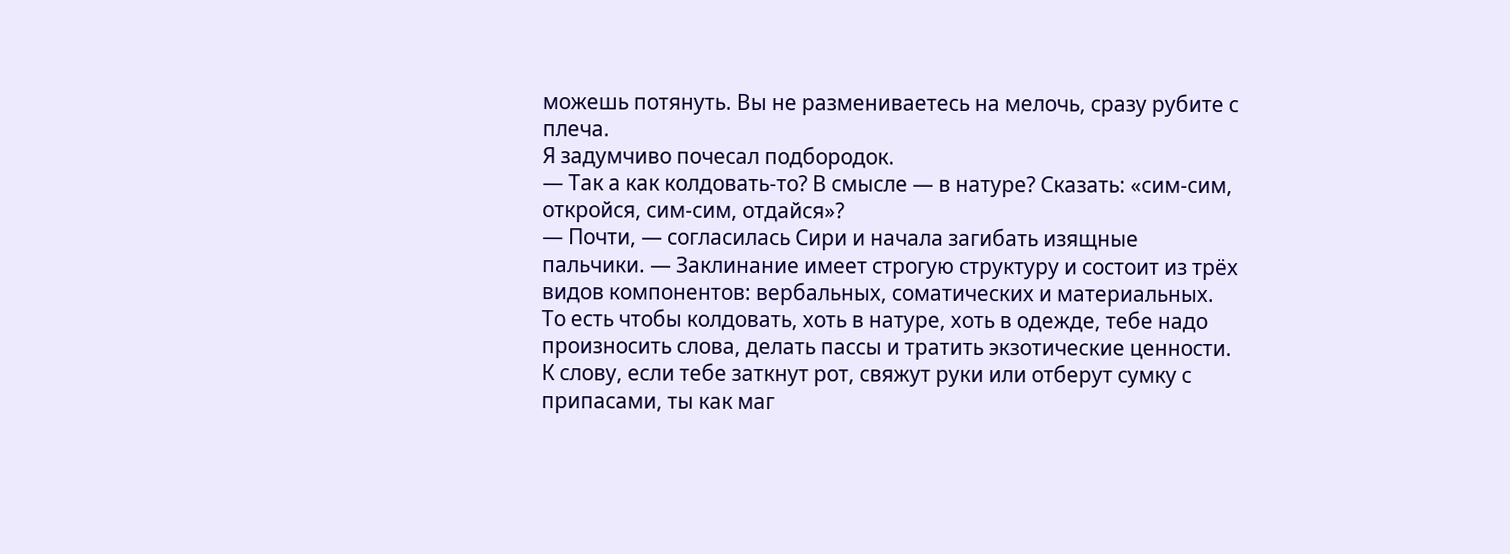можешь потянуть. Вы не размениваетесь на мелочь, сразу рубите с плеча.
Я задумчиво почесал подбородок.
— Так а как колдовать-то? В смысле — в натуре? Сказать: «сим-сим, откройся, сим-сим, отдайся»?
— Почти, — согласилась Сири и начала загибать изящные пальчики. — Заклинание имеет строгую структуру и состоит из трёх видов компонентов: вербальных, соматических и материальных. То есть чтобы колдовать, хоть в натуре, хоть в одежде, тебе надо произносить слова, делать пассы и тратить экзотические ценности. К слову, если тебе заткнут рот, свяжут руки или отберут сумку с припасами, ты как маг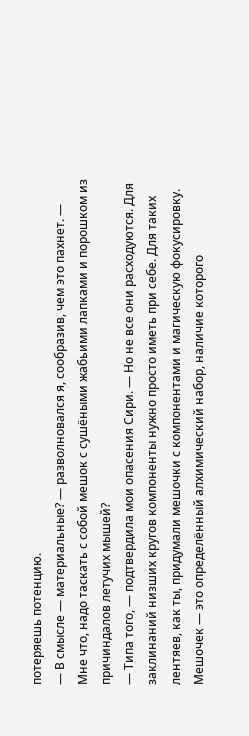потеряешь потенцию.
— В смысле — материальные? — разволновался я, сообразив, чем это пахнет. — Мне что, надо таскать с собой мешок с сушёными жабьими лапками и порошком из причиндалов летучих мышей?
— Типа того, — подтвердила мои опасения Сири. — Но не все они расходуются. Для заклинаний низших кругов компоненты нужно просто иметь при себе. Для таких лентяев, как ты, придумали мешочки с компонентами и магическую фокусировку. Мешочек — это определённый алхимический набор, наличие которого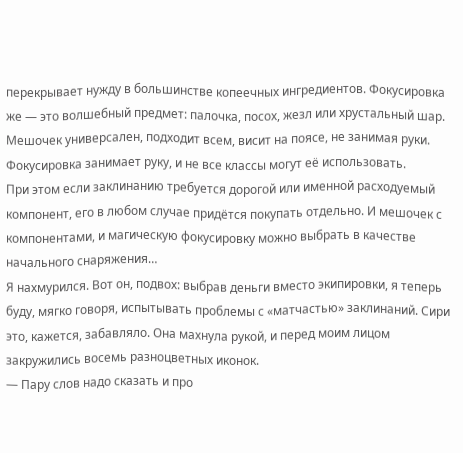перекрывает нужду в большинстве копеечных ингредиентов. Фокусировка же — это волшебный предмет: палочка, посох, жезл или хрустальный шар. Мешочек универсален, подходит всем, висит на поясе, не занимая руки. Фокусировка занимает руку, и не все классы могут её использовать.
При этом если заклинанию требуется дорогой или именной расходуемый компонент, его в любом случае придётся покупать отдельно. И мешочек с компонентами, и магическую фокусировку можно выбрать в качестве начального снаряжения…
Я нахмурился. Вот он, подвох: выбрав деньги вместо экипировки, я теперь буду, мягко говоря, испытывать проблемы с «матчастью» заклинаний. Сири это, кажется, забавляло. Она махнула рукой, и перед моим лицом закружились восемь разноцветных иконок.
— Пару слов надо сказать и про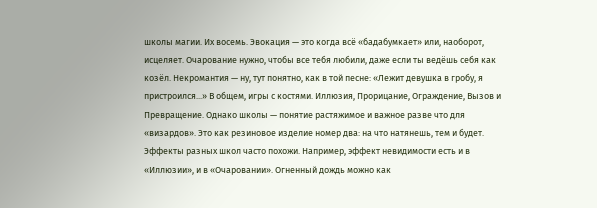школы магии. Их восемь. Эвокация — это когда всё «бадабумкает» или, наоборот, исцеляет. Очарование нужно, чтобы все тебя любили, даже если ты ведёшь себя как козёл. Некромантия — ну, тут понятно, как в той песне: «Лежит девушка в гробу, я пристроился...» В общем, игры с костями. Иллюзия, Прорицание, Ограждение, Вызов и Превращение. Однако школы — понятие растяжимое и важное разве что для «визардов». Это как резиновое изделие номер два: на что натянешь, тем и будет. Эффекты разных школ часто похожи. Например, эффект невидимости есть и в «Иллюзии», и в «Очаровании». Огненный дождь можно как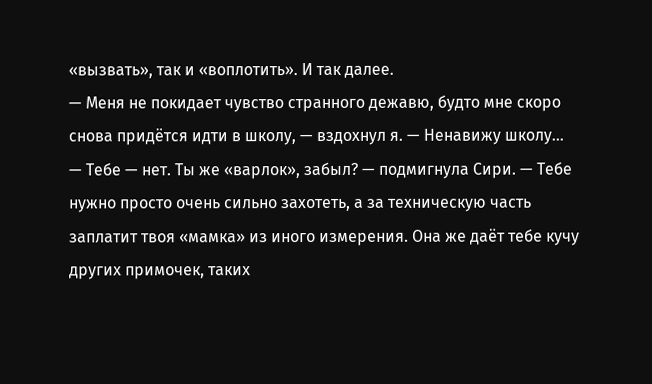«вызвать», так и «воплотить». И так далее.
— Меня не покидает чувство странного дежавю, будто мне скоро снова придётся идти в школу, — вздохнул я. — Ненавижу школу…
— Тебе — нет. Ты же «варлок», забыл? — подмигнула Сири. — Тебе нужно просто очень сильно захотеть, а за техническую часть заплатит твоя «мамка» из иного измерения. Она же даёт тебе кучу других примочек, таких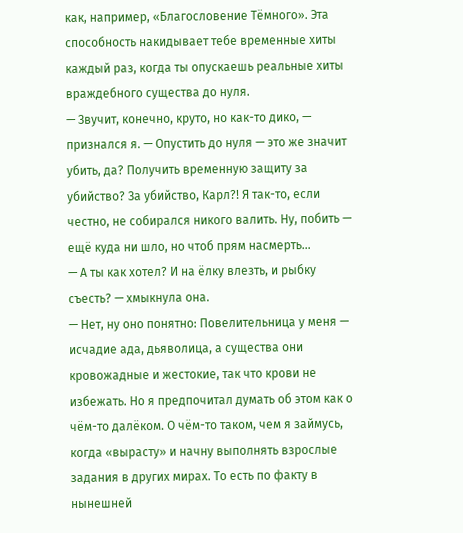как, например, «Благословение Тёмного». Эта способность накидывает тебе временные хиты каждый раз, когда ты опускаешь реальные хиты враждебного существа до нуля.
— Звучит, конечно, круто, но как-то дико, — признался я. — Опустить до нуля — это же значит убить, да? Получить временную защиту за убийство? За убийство, Карл?! Я так-то, если честно, не собирался никого валить. Ну, побить — ещё куда ни шло, но чтоб прям насмерть…
— А ты как хотел? И на ёлку влезть, и рыбку съесть? — хмыкнула она.
— Нет, ну оно понятно: Повелительница у меня — исчадие ада, дьяволица, а существа они кровожадные и жестокие, так что крови не избежать. Но я предпочитал думать об этом как о чём-то далёком. О чём-то таком, чем я займусь, когда «вырасту» и начну выполнять взрослые задания в других мирах. То есть по факту в нынешней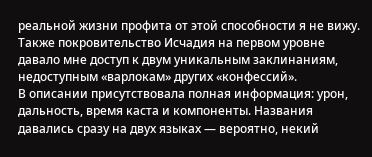реальной жизни профита от этой способности я не вижу.
Также покровительство Исчадия на первом уровне давало мне доступ к двум уникальным заклинаниям, недоступным «варлокам» других «конфессий».
В описании присутствовала полная информация: урон, дальность, время каста и компоненты. Названия давались сразу на двух языках — вероятно, некий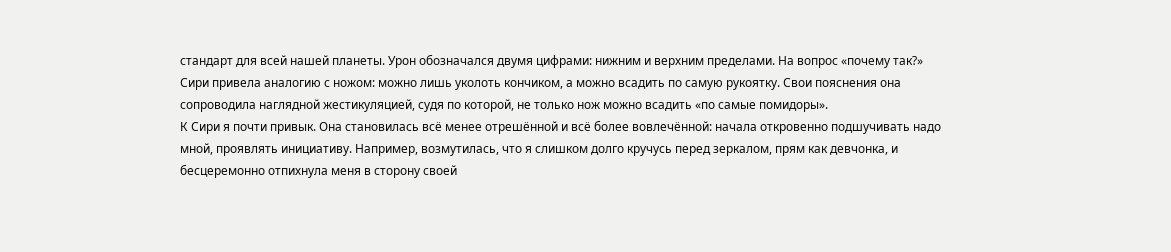стандарт для всей нашей планеты. Урон обозначался двумя цифрами: нижним и верхним пределами. На вопрос «почему так?» Сири привела аналогию с ножом: можно лишь уколоть кончиком, а можно всадить по самую рукоятку. Свои пояснения она сопроводила наглядной жестикуляцией, судя по которой, не только нож можно всадить «по самые помидоры».
К Сири я почти привык. Она становилась всё менее отрешённой и всё более вовлечённой: начала откровенно подшучивать надо мной, проявлять инициативу. Например, возмутилась, что я слишком долго кручусь перед зеркалом, прям как девчонка, и бесцеремонно отпихнула меня в сторону своей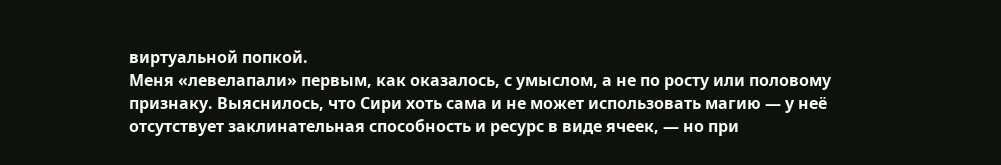виртуальной попкой.
Меня «левелапали» первым, как оказалось, с умыслом, а не по росту или половому признаку. Выяснилось, что Сири хоть сама и не может использовать магию — у неё отсутствует заклинательная способность и ресурс в виде ячеек, — но при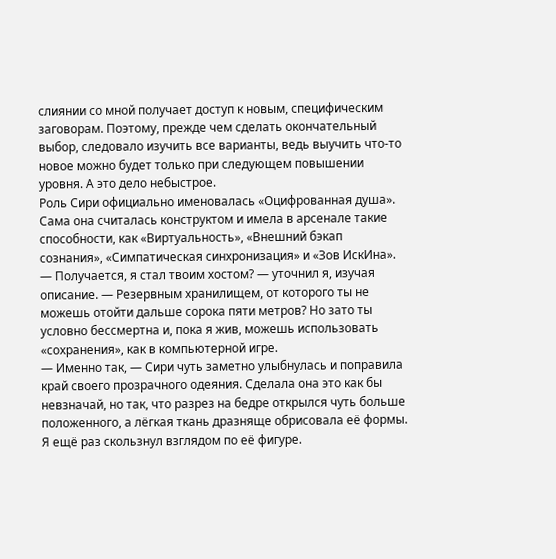слиянии со мной получает доступ к новым, специфическим заговорам. Поэтому, прежде чем сделать окончательный выбор, следовало изучить все варианты, ведь выучить что-то новое можно будет только при следующем повышении уровня. А это дело небыстрое.
Роль Сири официально именовалась «Оцифрованная душа». Сама она считалась конструктом и имела в арсенале такие способности, как «Виртуальность», «Внешний бэкап сознания», «Симпатическая синхронизация» и «Зов ИскИна».
— Получается, я стал твоим хостом? — уточнил я, изучая описание. — Резервным хранилищем, от которого ты не можешь отойти дальше сорока пяти метров? Но зато ты условно бессмертна и, пока я жив, можешь использовать «сохранения», как в компьютерной игре.
— Именно так, — Сири чуть заметно улыбнулась и поправила край своего прозрачного одеяния. Сделала она это как бы невзначай, но так, что разрез на бедре открылся чуть больше положенного, а лёгкая ткань дразняще обрисовала её формы.
Я ещё раз скользнул взглядом по её фигуре.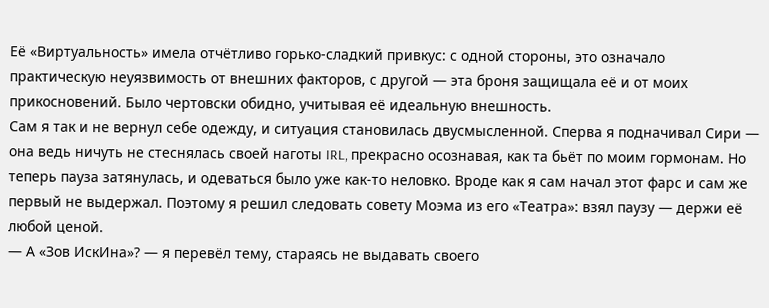Её «Виртуальность» имела отчётливо горько-сладкий привкус: с одной стороны, это означало практическую неуязвимость от внешних факторов, с другой — эта броня защищала её и от моих прикосновений. Было чертовски обидно, учитывая её идеальную внешность.
Сам я так и не вернул себе одежду, и ситуация становилась двусмысленной. Сперва я подначивал Сири — она ведь ничуть не стеснялась своей наготы IRL, прекрасно осознавая, как та бьёт по моим гормонам. Но теперь пауза затянулась, и одеваться было уже как-то неловко. Вроде как я сам начал этот фарс и сам же первый не выдержал. Поэтому я решил следовать совету Моэма из его «Театра»: взял паузу — держи её любой ценой.
— А «Зов ИскИна»? — я перевёл тему, стараясь не выдавать своего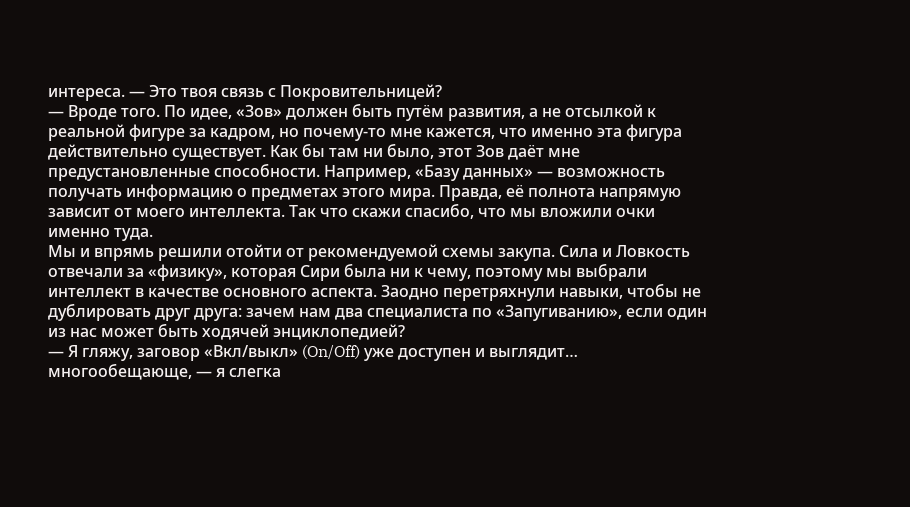интереса. — Это твоя связь с Покровительницей?
— Вроде того. По идее, «Зов» должен быть путём развития, а не отсылкой к реальной фигуре за кадром, но почему-то мне кажется, что именно эта фигура действительно существует. Как бы там ни было, этот Зов даёт мне предустановленные способности. Например, «Базу данных» — возможность получать информацию о предметах этого мира. Правда, её полнота напрямую зависит от моего интеллекта. Так что скажи спасибо, что мы вложили очки именно туда.
Мы и впрямь решили отойти от рекомендуемой схемы закупа. Сила и Ловкость отвечали за «физику», которая Сири была ни к чему, поэтому мы выбрали интеллект в качестве основного аспекта. Заодно перетряхнули навыки, чтобы не дублировать друг друга: зачем нам два специалиста по «Запугиванию», если один из нас может быть ходячей энциклопедией?
— Я гляжу, заговор «Вкл/выкл» (On/Off) уже доступен и выглядит… многообещающе, — я слегка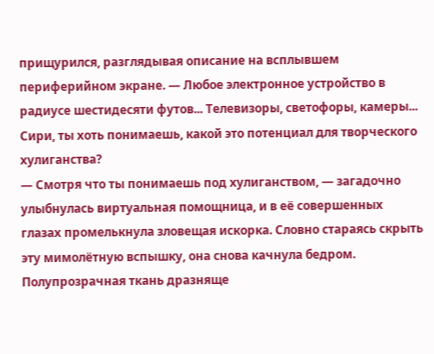прищурился, разглядывая описание на всплывшем периферийном экране. — Любое электронное устройство в радиусе шестидесяти футов... Телевизоры, светофоры, камеры... Сири, ты хоть понимаешь, какой это потенциал для творческого хулиганства?
— Смотря что ты понимаешь под хулиганством, — загадочно улыбнулась виртуальная помощница, и в её совершенных глазах промелькнула зловещая искорка. Словно стараясь скрыть эту мимолётную вспышку, она снова качнула бедром. Полупрозрачная ткань дразняще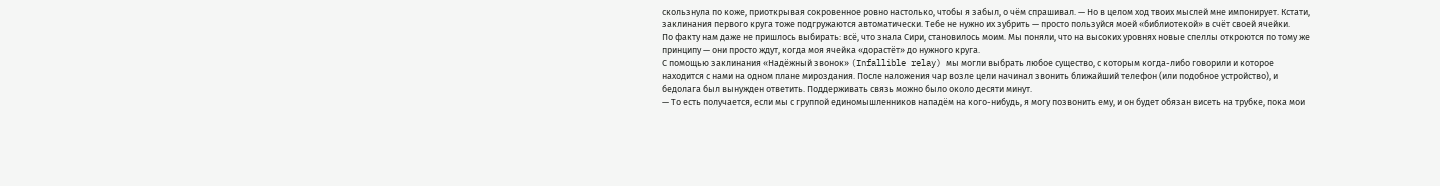скользнула по коже, приоткрывая сокровенное ровно настолько, чтобы я забыл, о чём спрашивал. — Но в целом ход твоих мыслей мне импонирует. Кстати, заклинания первого круга тоже подгружаются автоматически. Тебе не нужно их зубрить — просто пользуйся моей «библиотекой» в счёт своей ячейки.
По факту нам даже не пришлось выбирать: всё, что знала Сири, становилось моим. Мы поняли, что на высоких уровнях новые спеллы откроются по тому же принципу — они просто ждут, когда моя ячейка «дорастёт» до нужного круга.
С помощью заклинания «Надёжный звонок» (Infallible relay) мы могли выбрать любое существо, с которым когда-либо говорили и которое находится с нами на одном плане мироздания. После наложения чар возле цели начинал звонить ближайший телефон (или подобное устройство), и бедолага был вынужден ответить. Поддерживать связь можно было около десяти минут.
— То есть получается, если мы с группой единомышленников нападём на кого-нибудь, я могу позвонить ему, и он будет обязан висеть на трубке, пока мои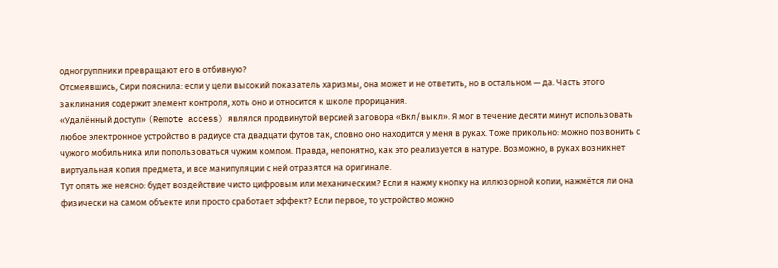одногруппники превращают его в отбивную?
Отсмеявшись, Сири пояснила: если у цели высокий показатель харизмы, она может и не ответить, но в остальном — да. Часть этого заклинания содержит элемент контроля, хоть оно и относится к школе прорицания.
«Удалённый доступ» (Remote access) являлся продвинутой версией заговора «Вкл/выкл». Я мог в течение десяти минут использовать любое электронное устройство в радиусе ста двадцати футов так, словно оно находится у меня в руках. Тоже прикольно: можно позвонить с чужого мобильника или попользоваться чужим компом. Правда, непонятно, как это реализуется в натуре. Возможно, в руках возникнет виртуальная копия предмета, и все манипуляции с ней отразятся на оригинале.
Тут опять же неясно: будет воздействие чисто цифровым или механическим? Если я нажму кнопку на иллюзорной копии, нажмётся ли она физически на самом объекте или просто сработает эффект? Если первое, то устройство можно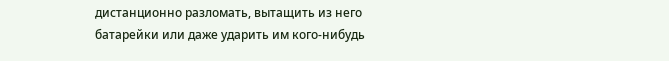дистанционно разломать, вытащить из него батарейки или даже ударить им кого-нибудь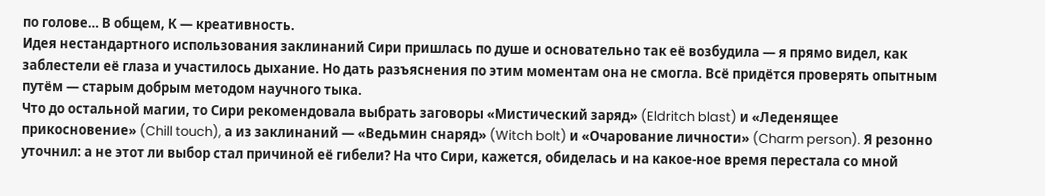по голове… В общем, К — креативность.
Идея нестандартного использования заклинаний Сири пришлась по душе и основательно так её возбудила — я прямо видел, как заблестели её глаза и участилось дыхание. Но дать разъяснения по этим моментам она не смогла. Всё придётся проверять опытным путём — старым добрым методом научного тыка.
Что до остальной магии, то Сири рекомендовала выбрать заговоры «Мистический заряд» (Eldritch blast) и «Леденящее прикосновение» (Chill touch), а из заклинаний — «Ведьмин снаряд» (Witch bolt) и «Очарование личности» (Charm person). Я резонно уточнил: а не этот ли выбор стал причиной её гибели? На что Сири, кажется, обиделась и на какое-ное время перестала со мной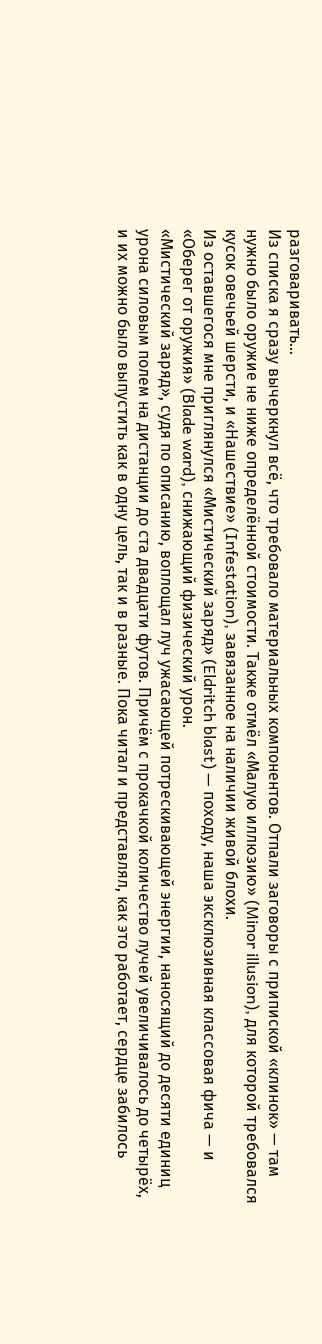разговаривать…
Из списка я сразу вычеркнул всё, что требовало материальных компонентов. Отпали заговоры с припиской «клинок» — там нужно было оружие не ниже определённой стоимости. Также отмёл «Малую иллюзию» (Minor illusion), для которой требовался кусок овечьей шерсти, и «Нашествие» (Infestation), завязанное на наличии живой блохи.
Из оставшегося мне приглянулся «Мистический заряд» (Eldritch blast) — походу, наша эксклюзивная классовая фича — и «Оберег от оружия» (Blade ward), снижающий физический урон.
«Мистический заряд», судя по описанию, воплощал луч ужасающей потрескивающей энергии, наносящий до десяти единиц урона силовым полем на дистанции до ста двадцати футов. Причём с прокачкой количество лучей увеличивалось до четырёх, и их можно было выпустить как в одну цель, так и в разные. Пока читал и представлял, как это работает, сердце забилось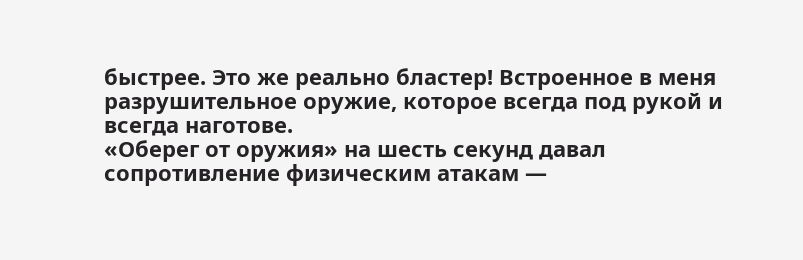быстрее. Это же реально бластер! Встроенное в меня разрушительное оружие, которое всегда под рукой и всегда наготове.
«Оберег от оружия» на шесть секунд давал сопротивление физическим атакам —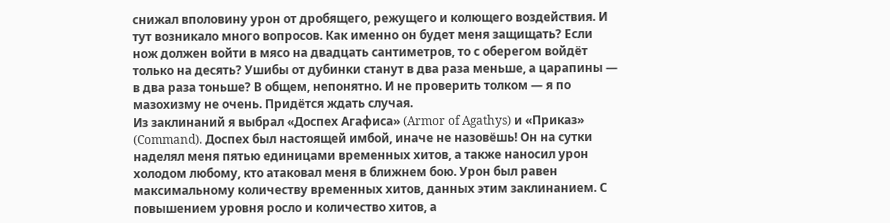снижал вполовину урон от дробящего, режущего и колющего воздействия. И тут возникало много вопросов. Как именно он будет меня защищать? Если нож должен войти в мясо на двадцать сантиметров, то с оберегом войдёт только на десять? Ушибы от дубинки станут в два раза меньше, а царапины — в два раза тоньше? В общем, непонятно. И не проверить толком — я по мазохизму не очень. Придётся ждать случая.
Из заклинаний я выбрал «Доспех Агафиса» (Armor of Agathys) и «Приказ» (Command). Доспех был настоящей имбой, иначе не назовёшь! Он на сутки наделял меня пятью единицами временных хитов, а также наносил урон холодом любому, кто атаковал меня в ближнем бою. Урон был равен максимальному количеству временных хитов, данных этим заклинанием. С повышением уровня росло и количество хитов, а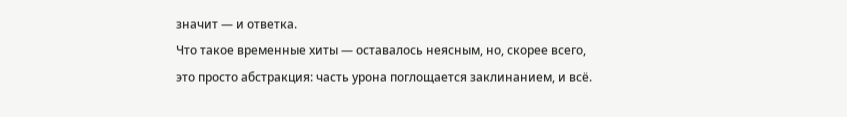значит — и ответка.
Что такое временные хиты — оставалось неясным, но, скорее всего, это просто абстракция: часть урона поглощается заклинанием, и всё.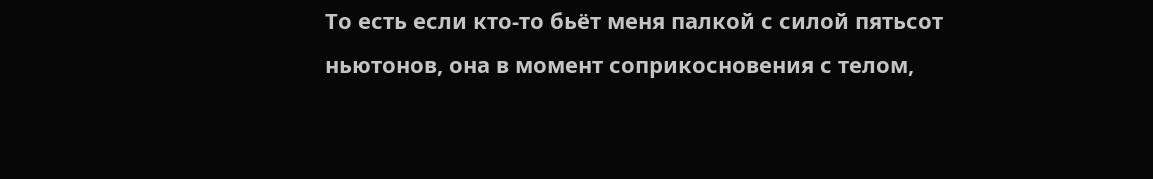То есть если кто-то бьёт меня палкой с силой пятьсот ньютонов, она в момент соприкосновения с телом,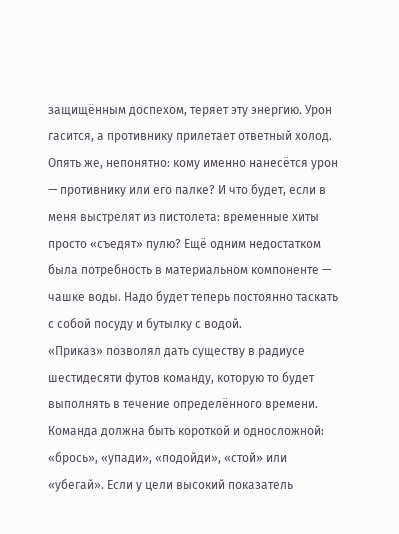защищённым доспехом, теряет эту энергию. Урон гасится, а противнику прилетает ответный холод.
Опять же, непонятно: кому именно нанесётся урон — противнику или его палке? И что будет, если в меня выстрелят из пистолета: временные хиты просто «съедят» пулю? Ещё одним недостатком была потребность в материальном компоненте — чашке воды. Надо будет теперь постоянно таскать с собой посуду и бутылку с водой.
«Приказ» позволял дать существу в радиусе шестидесяти футов команду, которую то будет выполнять в течение определённого времени. Команда должна быть короткой и односложной: «брось», «упади», «подойди», «стой» или «убегай». Если у цели высокий показатель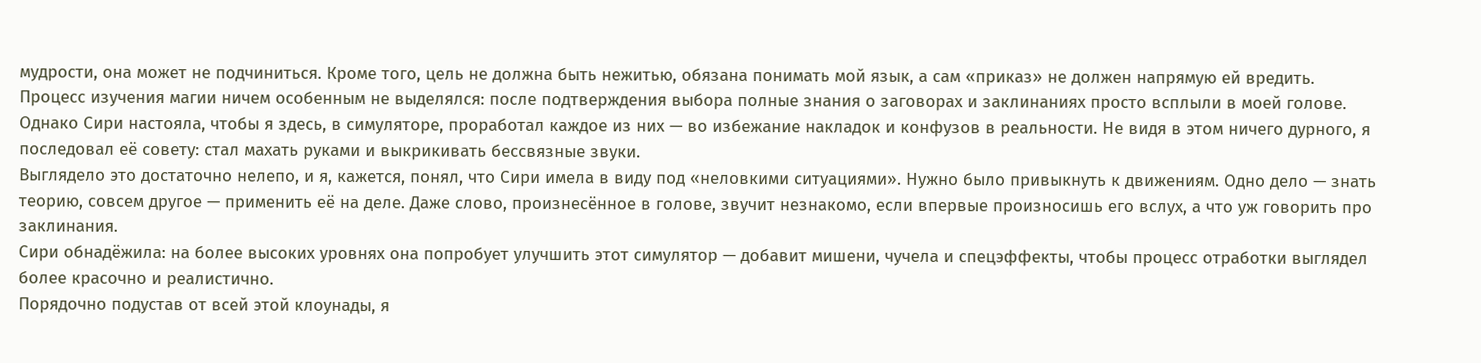мудрости, она может не подчиниться. Кроме того, цель не должна быть нежитью, обязана понимать мой язык, а сам «приказ» не должен напрямую ей вредить.
Процесс изучения магии ничем особенным не выделялся: после подтверждения выбора полные знания о заговорах и заклинаниях просто всплыли в моей голове. Однако Сири настояла, чтобы я здесь, в симуляторе, проработал каждое из них — во избежание накладок и конфузов в реальности. Не видя в этом ничего дурного, я последовал её совету: стал махать руками и выкрикивать бессвязные звуки.
Выглядело это достаточно нелепо, и я, кажется, понял, что Сири имела в виду под «неловкими ситуациями». Нужно было привыкнуть к движениям. Одно дело — знать теорию, совсем другое — применить её на деле. Даже слово, произнесённое в голове, звучит незнакомо, если впервые произносишь его вслух, а что уж говорить про заклинания.
Сири обнадёжила: на более высоких уровнях она попробует улучшить этот симулятор — добавит мишени, чучела и спецэффекты, чтобы процесс отработки выглядел более красочно и реалистично.
Порядочно подустав от всей этой клоунады, я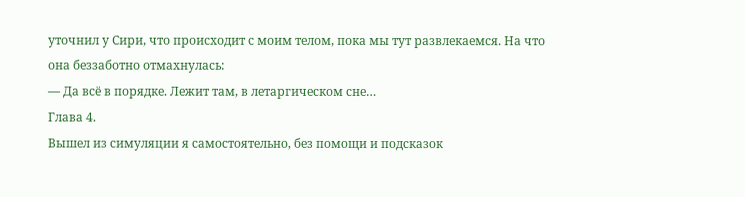уточнил у Сири, что происходит с моим телом, пока мы тут развлекаемся. На что она беззаботно отмахнулась:
— Да всё в порядке. Лежит там, в летаргическом сне…
Глава 4.
Вышел из симуляции я самостоятельно, без помощи и подсказок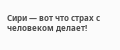Сири — вот что страх с человеком делает!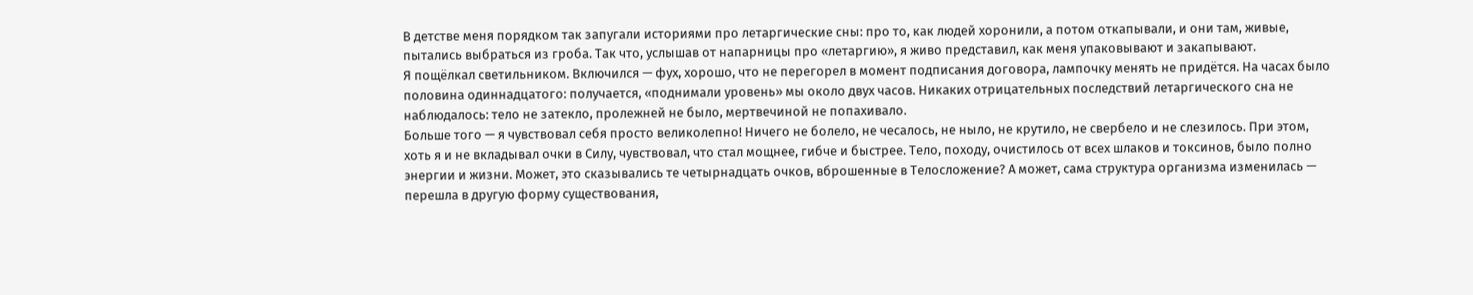В детстве меня порядком так запугали историями про летаргические сны: про то, как людей хоронили, а потом откапывали, и они там, живые, пытались выбраться из гроба. Так что, услышав от напарницы про «летаргию», я живо представил, как меня упаковывают и закапывают.
Я пощёлкал светильником. Включился — фух, хорошо, что не перегорел в момент подписания договора, лампочку менять не придётся. На часах было половина одиннадцатого: получается, «поднимали уровень» мы около двух часов. Никаких отрицательных последствий летаргического сна не наблюдалось: тело не затекло, пролежней не было, мертвечиной не попахивало.
Больше того — я чувствовал себя просто великолепно! Ничего не болело, не чесалось, не ныло, не крутило, не свербело и не слезилось. При этом, хоть я и не вкладывал очки в Силу, чувствовал, что стал мощнее, гибче и быстрее. Тело, походу, очистилось от всех шлаков и токсинов, было полно энергии и жизни. Может, это сказывались те четырнадцать очков, вброшенные в Телосложение? А может, сама структура организма изменилась — перешла в другую форму существования,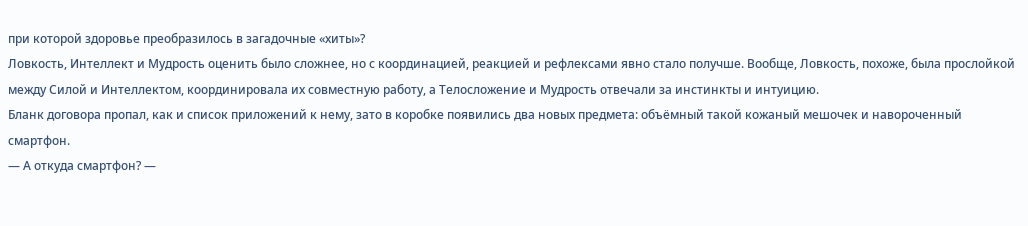при которой здоровье преобразилось в загадочные «хиты»?
Ловкость, Интеллект и Мудрость оценить было сложнее, но с координацией, реакцией и рефлексами явно стало получше. Вообще, Ловкость, похоже, была прослойкой между Силой и Интеллектом, координировала их совместную работу, а Телосложение и Мудрость отвечали за инстинкты и интуицию.
Бланк договора пропал, как и список приложений к нему, зато в коробке появились два новых предмета: объёмный такой кожаный мешочек и навороченный смартфон.
— А откуда смартфон? —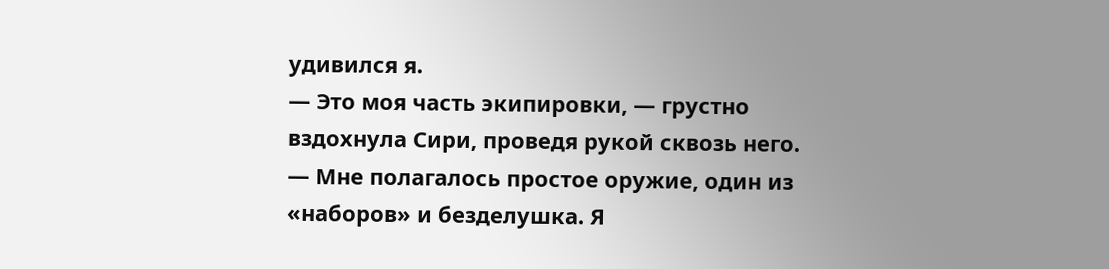удивился я.
— Это моя часть экипировки, — грустно вздохнула Сири, проведя рукой сквозь него. — Мне полагалось простое оружие, один из «наборов» и безделушка. Я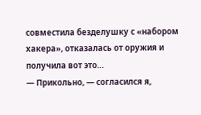совместила безделушку с «набором хакера», отказалась от оружия и получила вот это…
— Прикольно, — согласился я,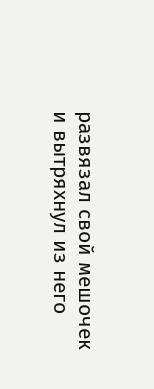развязал свой мешочек и вытряхнул из него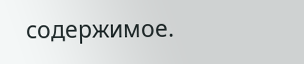содержимое.